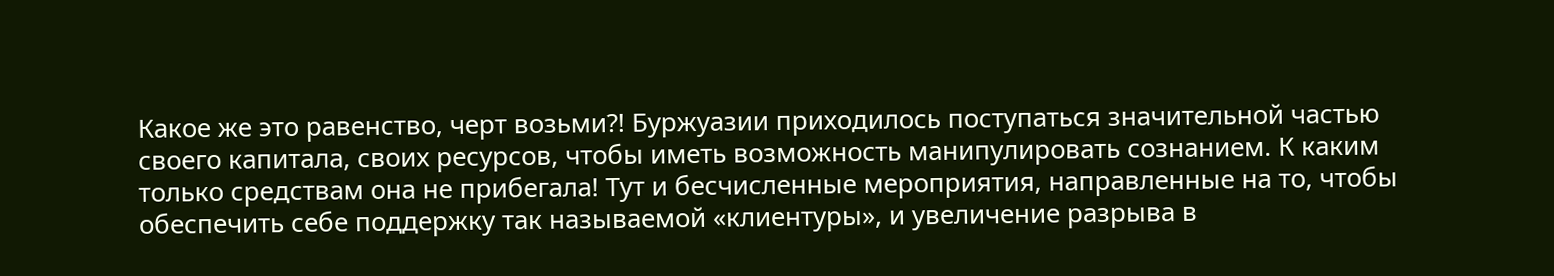Какое же это равенство, черт возьми?! Буржуазии приходилось поступаться значительной частью своего капитала, своих ресурсов, чтобы иметь возможность манипулировать сознанием. К каким только средствам она не прибегала! Тут и бесчисленные мероприятия, направленные на то, чтобы обеспечить себе поддержку так называемой «клиентуры», и увеличение разрыва в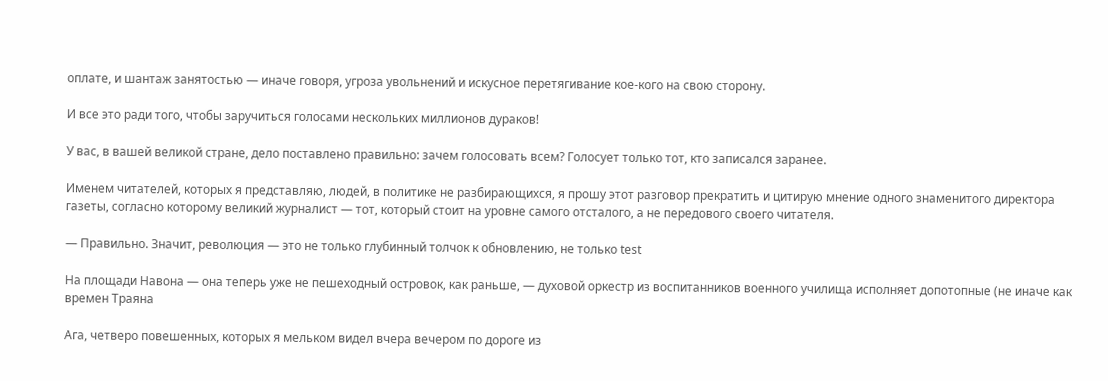оплате, и шантаж занятостью — иначе говоря, угроза увольнений и искусное перетягивание кое-кого на свою сторону.

И все это ради того, чтобы заручиться голосами нескольких миллионов дураков!

У вас, в вашей великой стране, дело поставлено правильно: зачем голосовать всем? Голосует только тот, кто записался заранее.

Именем читателей, которых я представляю, людей, в политике не разбирающихся, я прошу этот разговор прекратить и цитирую мнение одного знаменитого директора газеты, согласно которому великий журналист — тот, который стоит на уровне самого отсталого, а не передового своего читателя.

— Правильно. Значит, революция — это не только глубинный толчок к обновлению, не только test

На площади Навона — она теперь уже не пешеходный островок, как раньше, — духовой оркестр из воспитанников военного училища исполняет допотопные (не иначе как времен Траяна

Ага, четверо повешенных, которых я мельком видел вчера вечером по дороге из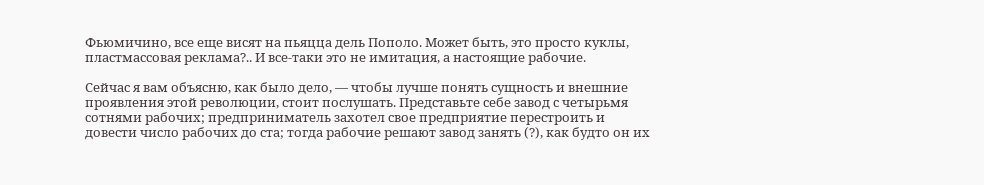Фьюмичино, все еще висят на пьяцца дель Пополо. Может быть, это просто куклы, пластмассовая реклама?.. И все-таки это не имитация, а настоящие рабочие.

Сейчас я вам объясню, как было дело, — чтобы лучше понять сущность и внешние проявления этой революции, стоит послушать. Представьте себе завод с четырьмя сотнями рабочих; предприниматель захотел свое предприятие перестроить и довести число рабочих до ста; тогда рабочие решают завод занять (?), как будто он их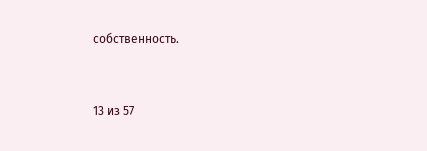собственность.



13 из 57